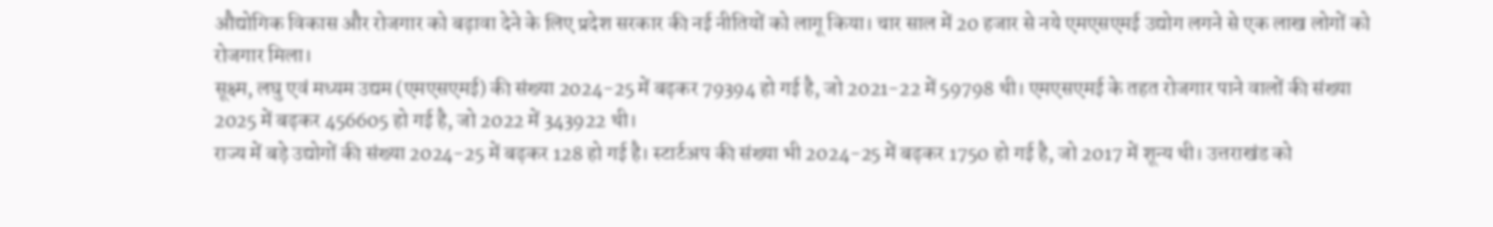औद्योगिक विकास और रोजगार को बढ़ावा देने के लिए प्रदेश सरकार की नई नीतियों को लागू किया। चार साल में 20 हजार से नये एमएसएमई उद्योग लगने से एक लाख लोगों को रोजगार मिला।
सूक्ष्म, लघु एवं मध्यम उद्यम (एमएसएमई) की संख्या 2024-25 में बढ़कर 79394 हो गई है, जो 2021-22 में 59798 थी। एमएसएमई के तहत रोजगार पाने वालों की संख्या 2025 में बढ़कर 456605 हो गई है, जो 2022 में 343922 थी।
राज्य में बड़े उद्योगों की संख्या 2024-25 में बढ़कर 128 हो गई है। स्टार्टअप की संख्या भी 2024-25 में बढ़कर 1750 हो गई है, जो 2017 में शून्य थी। उत्तराखंड को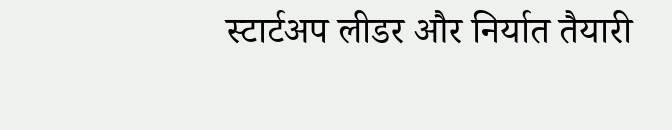स्टार्टअप लीडर और निर्यात तैयारी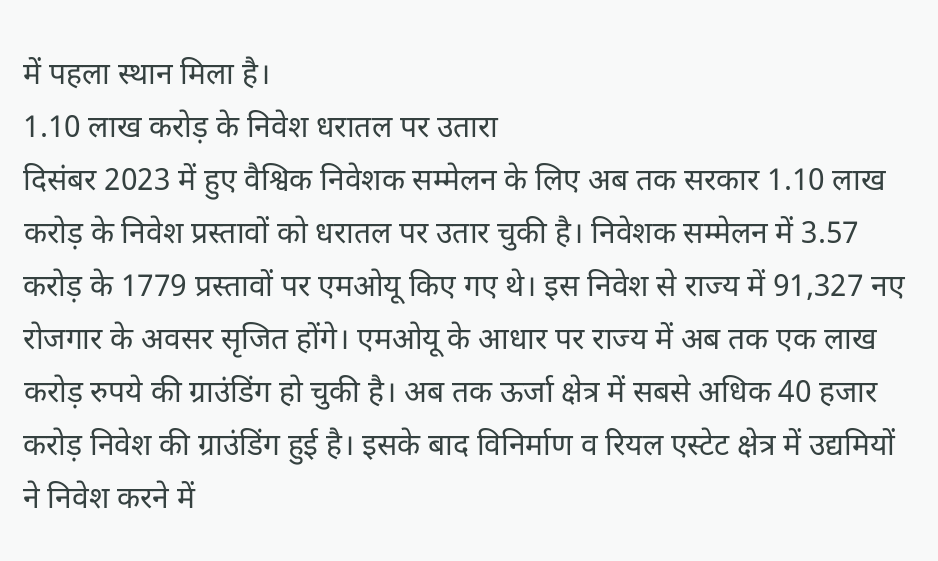में पहला स्थान मिला है।
1.10 लाख करोड़ के निवेश धरातल पर उतारा
दिसंबर 2023 में हुए वैश्विक निवेशक सम्मेलन के लिए अब तक सरकार 1.10 लाख करोड़ के निवेश प्रस्तावों को धरातल पर उतार चुकी है। निवेशक सम्मेलन में 3.57 करोड़ के 1779 प्रस्तावों पर एमओयू किए गए थे। इस निवेश से राज्य में 91,327 नए रोजगार के अवसर सृजित होंगे। एमओयू के आधार पर राज्य में अब तक एक लाख करोड़ रुपये की ग्राउंडिंग हो चुकी है। अब तक ऊर्जा क्षेत्र में सबसे अधिक 40 हजार करोड़ निवेश की ग्राउंडिंग हुई है। इसके बाद विनिर्माण व रियल एस्टेट क्षेत्र में उद्यमियों ने निवेश करने में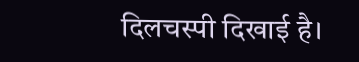दिलचस्पी दिखाई है।